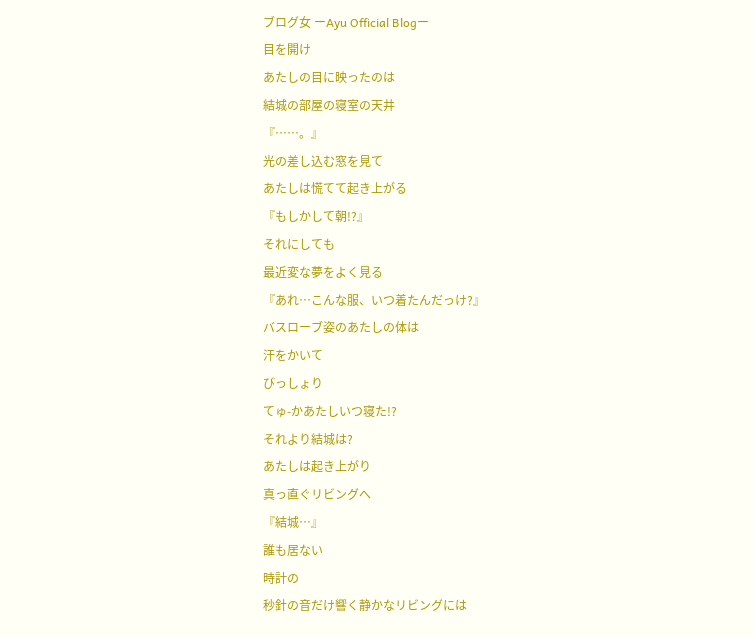ブログ女 ーAyu Official Blogー
目を開け
あたしの目に映ったのは
結城の部屋の寝室の天井
『……。』
光の差し込む窓を見て
あたしは慌てて起き上がる
『もしかして朝!?』
それにしても
最近変な夢をよく見る
『あれ…こんな服、いつ着たんだっけ?』
バスローブ姿のあたしの体は
汗をかいて
びっしょり
てゅ-かあたしいつ寝た!?
それより結城は?
あたしは起き上がり
真っ直ぐリビングへ
『結城…』
誰も居ない
時計の
秒針の音だけ響く静かなリビングには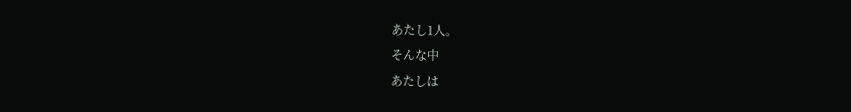あたし1人。
そんな中
あたしは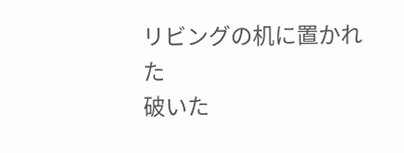リビングの机に置かれた
破いた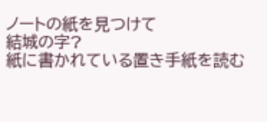ノートの紙を見つけて
結城の字?
紙に書かれている置き手紙を読む